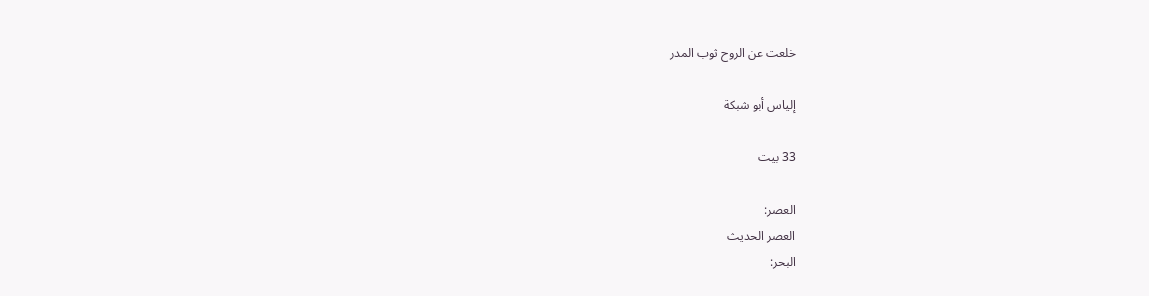خلعت عن الروح ثوب المدر

إلياس أبو شبكة

33 بيت

العصر:
العصر الحديث
البحر: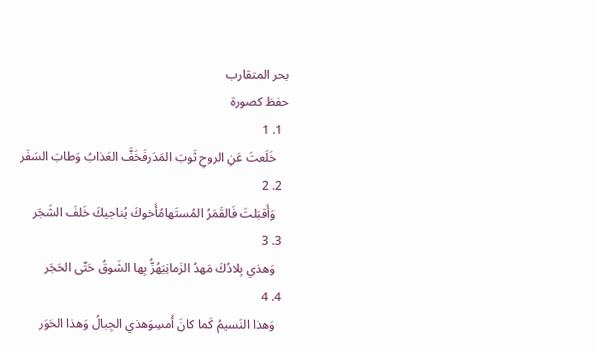بحر المتقارب
حفظ كصورة
  1. 1
    خَلَعتَ عَنِ الروحِ ثَوبَ المَدَرفَخَفَّ العَذابُ وَطابَ السَفَر
  2. 2
    وَأَقبَلتَ فَالقَمَرُ المُستَهامُأَخوكَ يُناجيكَ خَلفَ الشَجَر
  3. 3
    وَهذي بِلادُكَ مَهدُ الزَمانِيَهُزُّ بِها الشَوقُ حَتّى الحَجَر
  4. 4
    وَهذا النَسيمُ كَما كانَ أَمسِوَهذي الجِبالُ وَهذا الحَوَر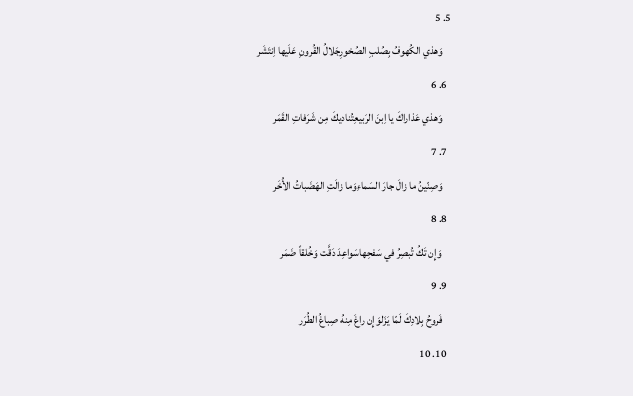5. 5
    وَهذي الكُهوفُ بِصُلبِ الصُخورِجَلالُ القُرونِ عَلَيها اِنتَشَر
  6. 6
    وَهذي عَذاراكَ يا اِبنَ الرَبيعِتُناديكَ مِن شَرَفاتِ القَمَر
  7. 7
    وَصِنّينُ ما زالَ جارَ السَماءِوَما زالَتِ الهَضَباتُ الأُخَر
  8. 8
    وَإِن تَكُ تُبصِرُ في سَفحِهاسَواعِدَ دَقَّت وَخُلقاً ضَمَر
  9. 9
    فَروحُ بِلادِكَ لَمّا يَزَلوَإِن راغَ مِنهُ صِباغُ الطُرَر
  10. 10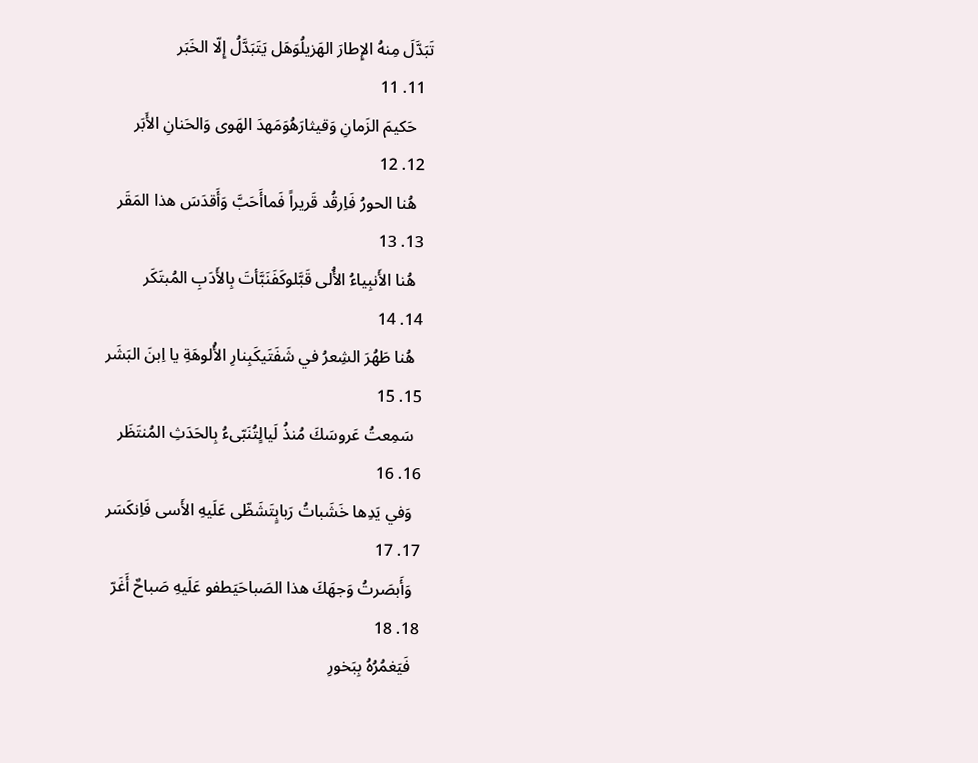تَبَدَّلَ مِنهُ الإِطارَ الهَزيلُوَهَل يَتَبَدَّلُ إِلّا الخَبَر
  11. 11
    حَكيمَ الزَمانِ وَقيثارَهُوَمَهدَ الهَوى وَالحَنانِ الأَبَر
  12. 12
    هُنا الحورُ فَاِرقُد قَريراً فَماأَحَبَّ وَأَقدَسَ هذا المَقَر
  13. 13
    هُنا الأَنبِياءُ الأُلى قَبَّلوكَفَنَبَّأتَ بِالأَدَبِ المُبتَكَر
  14. 14
    هُنا طَهُرَ الشِعرُ في شَفَتَيكَبِنارِ الأُلوهَةِ يا اِبنَ البَشَر
  15. 15
    سَمِعتُ عَروسَكَ مُنذُ لَيالٍتُنَبّىءُ بِالحَدَثِ المُنتَظَر
  16. 16
    وَفي يَدِها خَشَباتُ رَبابٍتَشَظّى عَلَيهِ الأَسى فَاِنكَسَر
  17. 17
    وَأَبصَرتُ وَجهَكَ هذا الصَباحَيَطفو عَلَيهِ صَباحٌ أَغَرّ
  18. 18
    فَيَغمُرُهُ بِبَخورِ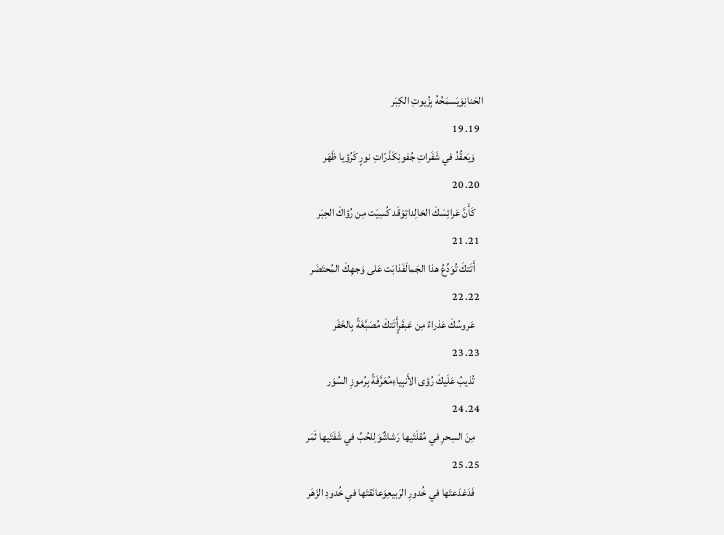الحَنانِوَيَسمَحُهُ بِزُيوتِ الكِبَر
  19. 19
    وَيَعقُدُ في شَفَراتِ جُفونِكَذَرّاتِ نورٍ كَرُؤيا ظَهَر
  20. 20
    كَأَنَّ عَرائِسَكَ الخالِداتِوَقَد كُسِيَت مِن رُؤاكَ الحِبَر
  21. 21
    أَتَتكَ تُوَدِّعُ هذا الجَمالَفَذابَت عَلى وَجهِكَ المُحتَضَر
  22. 22
    عَروسُكَ عَذراءُ مِن عَبقَرٍأَتَتكَ مُصَبَّغَةً بِالخَفَر
  23. 23
    تُذيبُ عَلَيكَ رُؤى الأَنبِياءِمُعَرَّفَةً بِرُموزِ السُوَر
  24. 24
    مِنَ السِحرِ في مُقلَتَيها رَشاشٌوَلِلحُبِّ في شَفَتَيها ثَمَر
  25. 25
    فَدَغدَعتَها في خُدورِ الرَبيعِوَعانَقتَها في خُدودِ الزَهَر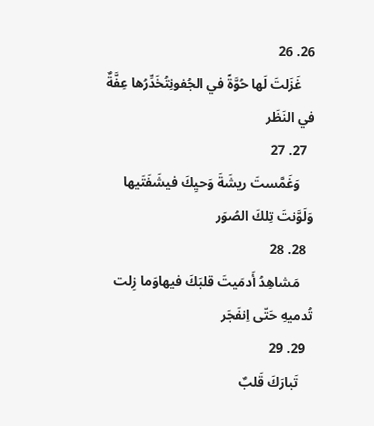26. 26
    غَزَلتَ لَها حُوَّةً في الجُفونِتُخَدِّرُها عِفَّةٌ في النَظَر
  27. 27
    وَغَمَّستَ ريشَةَ وَحيِكَ فيشَفَتَيها وَلَوَّنتَ تِلكَ الصُوَر
  28. 28
    مَشاهِدُ أَدمَيتَ قلبَكَ فيهاوَما زِلت تُدميهِ حَتّى اِنفَجَر
  29. 29
    تَبارَكَ قَلبٌ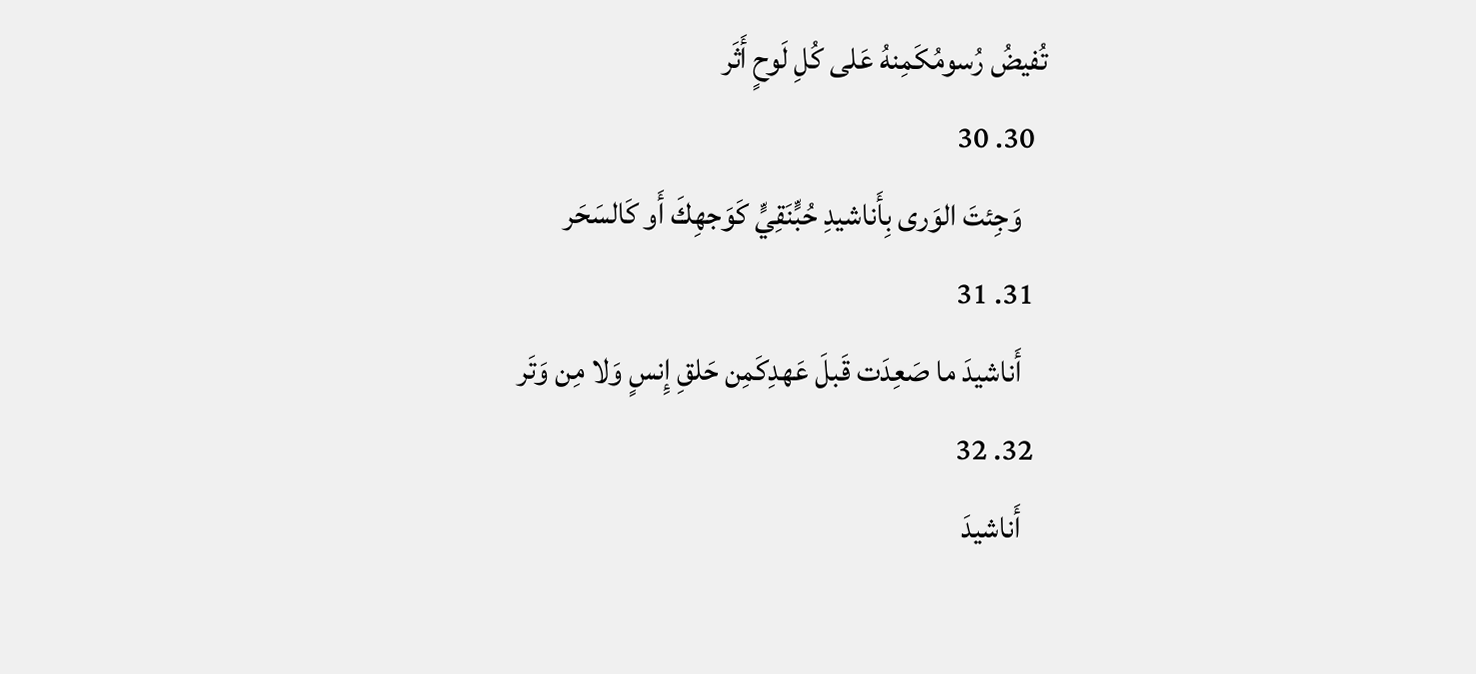تُفيضُ رُسومُكَمِنهُ عَلى كُلِ لَوحٍ أَثَر
  30. 30
    وَجِئتَ الوَرى بِأَناشيدِ حُبٍّنَقِيٍّ كَوَجهِكَ أَو كَالسَحَر
  31. 31
    أَناشيدَ ما صَعِدَت قَبلَ عَهدِكَمِن حَلقِ إِنسٍ وَلا مِن وَتَر
  32. 32
    أَناشيدَ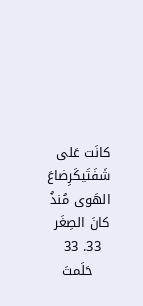كانَت عَلى شَفَتَيكَرِضاعَ الهَوى مُنذُ كانَ الصِغَر
  33. 33
    حَلَمتَ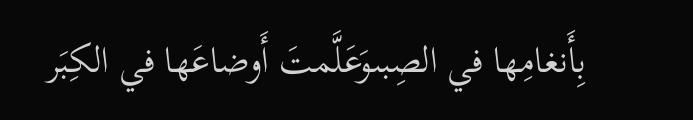بِأَنغامِها في الصِبىوَعَلَّمتَ أَوضاعَها في الكِبَر